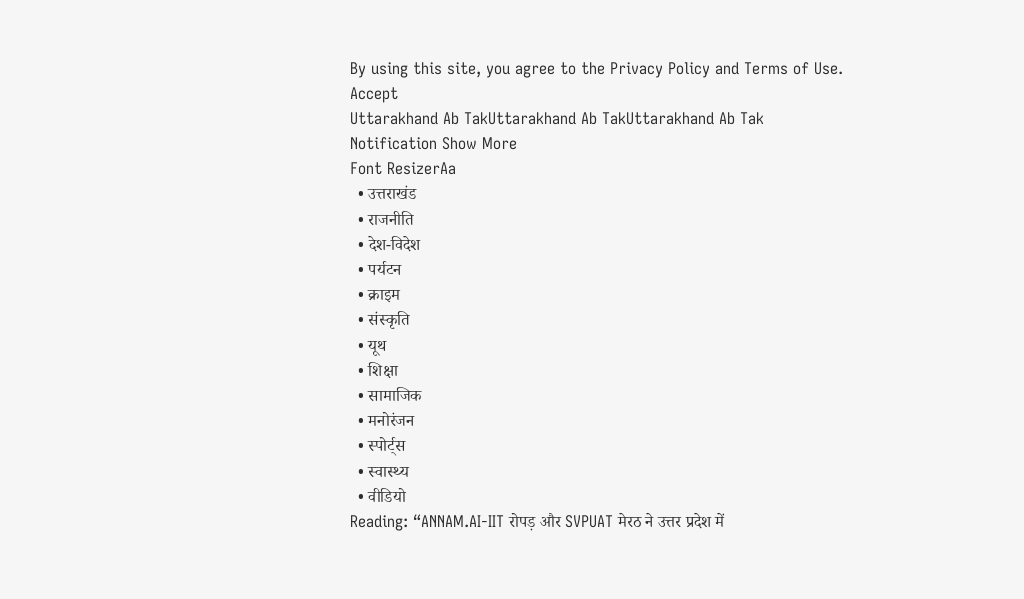By using this site, you agree to the Privacy Policy and Terms of Use.
Accept
Uttarakhand Ab TakUttarakhand Ab TakUttarakhand Ab Tak
Notification Show More
Font ResizerAa
  • उत्तराखंड
  • राजनीति
  • देश-विदेश
  • पर्यटन
  • क्राइम
  • संस्कृति
  • यूथ
  • शिक्षा
  • सामाजिक
  • मनोरंजन
  • स्पोर्ट्स
  • स्वास्थ्य
  • वीडियो
Reading: “ANNAM.AI-IIT रोपड़ और SVPUAT मेरठ ने उत्तर प्रदेश में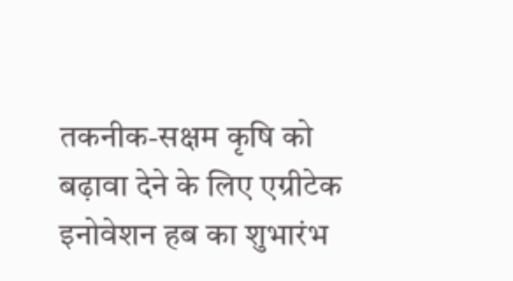तकनीक-सक्षम कृषि को बढ़ावा देने के लिए एग्रीटेक इनोवेशन हब का शुभारंभ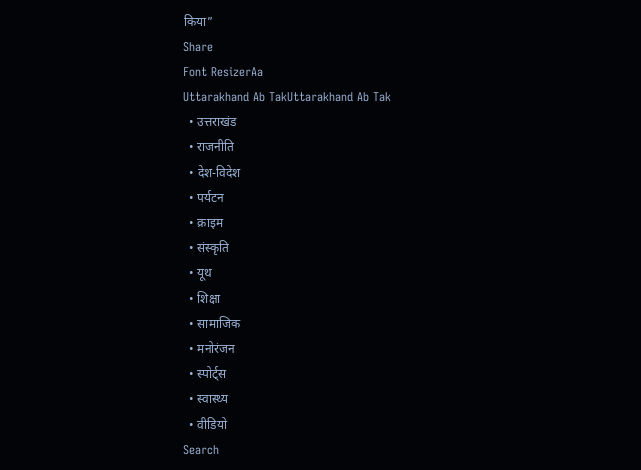किया”
Share
Font ResizerAa
Uttarakhand Ab TakUttarakhand Ab Tak
  • उत्तराखंड
  • राजनीति
  • देश-विदेश
  • पर्यटन
  • क्राइम
  • संस्कृति
  • यूथ
  • शिक्षा
  • सामाजिक
  • मनोरंजन
  • स्पोर्ट्स
  • स्वास्थ्य
  • वीडियो
Search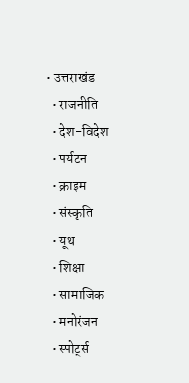• उत्तराखंड
  • राजनीति
  • देश-विदेश
  • पर्यटन
  • क्राइम
  • संस्कृति
  • यूथ
  • शिक्षा
  • सामाजिक
  • मनोरंजन
  • स्पोर्ट्स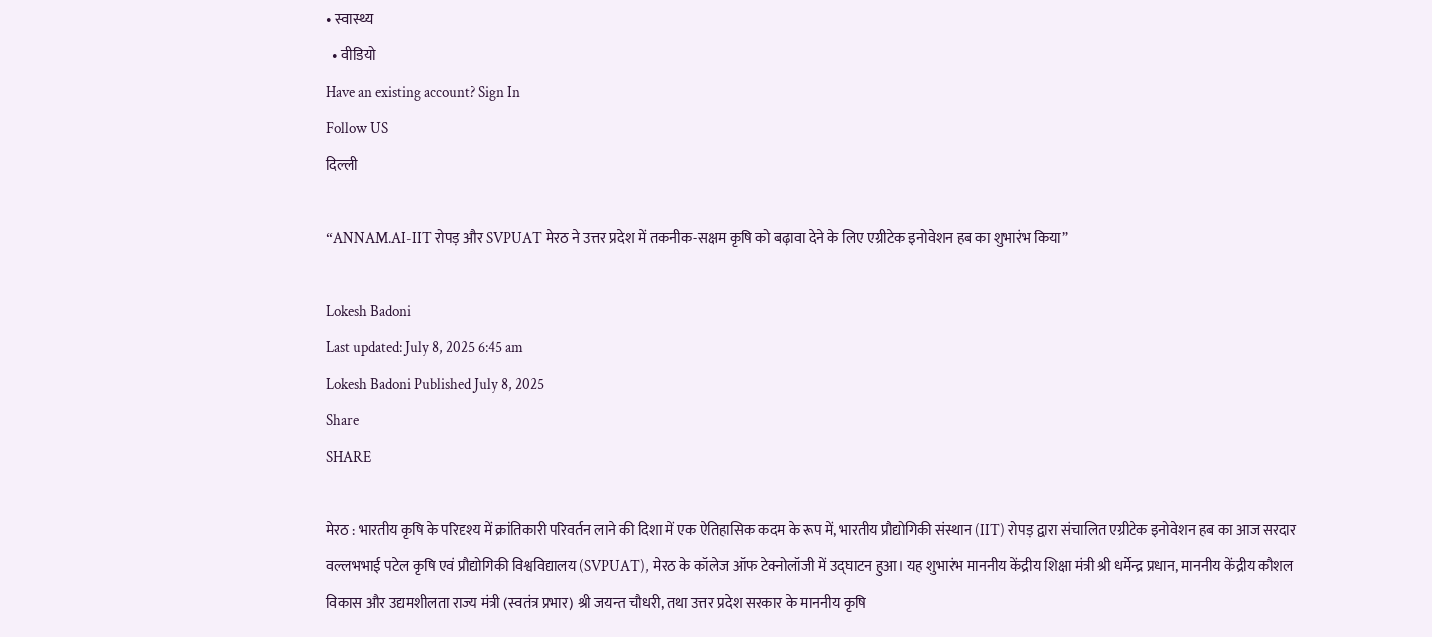• स्वास्थ्य
  • वीडियो
Have an existing account? Sign In
Follow US
दिल्ली

“ANNAM.AI-IIT रोपड़ और SVPUAT मेरठ ने उत्तर प्रदेश में तकनीक-सक्षम कृषि को बढ़ावा देने के लिए एग्रीटेक इनोवेशन हब का शुभारंभ किया”

Lokesh Badoni
Last updated: July 8, 2025 6:45 am
Lokesh Badoni Published July 8, 2025
Share
SHARE

मेरठ : भारतीय कृषि के परिदृश्य में क्रांतिकारी परिवर्तन लाने की दिशा में एक ऐतिहासिक कदम के रूप में, भारतीय प्रौद्योगिकी संस्थान (IIT) रोपड़ द्वारा संचालित एग्रीटेक इनोवेशन हब का आज सरदार वल्लभभाई पटेल कृषि एवं प्रौद्योगिकी विश्वविद्यालय (SVPUAT), मेरठ के कॉलेज ऑफ टेक्नोलॉजी में उद्घाटन हुआ। यह शुभारंभ माननीय केंद्रीय शिक्षा मंत्री श्री धर्मेन्द्र प्रधान, माननीय केंद्रीय कौशल विकास और उद्यमशीलता राज्य मंत्री (स्वतंत्र प्रभार) श्री जयन्त चौधरी, तथा उत्तर प्रदेश सरकार के माननीय कृषि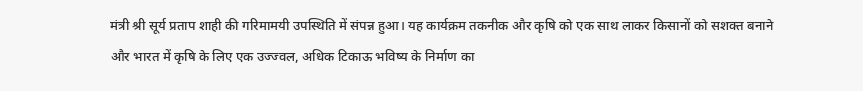मंत्री श्री सूर्य प्रताप शाही की गरिमामयी उपस्थिति में संपन्न हुआ। यह कार्यक्रम तकनीक और कृषि को एक साथ लाकर किसानों को सशक्त बनाने और भारत में कृषि के लिए एक उज्ज्वल, अधिक टिकाऊ भविष्य के निर्माण का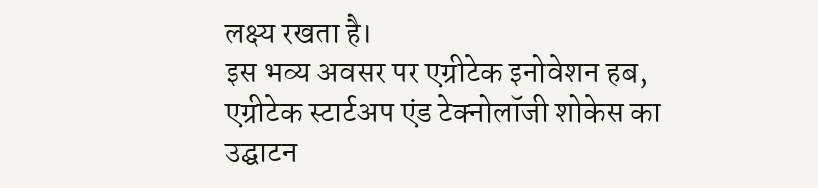लक्ष्य रखता है।
इस भव्य अवसर पर एग्रीटेक इनोवेशन हब, एग्रीटेक स्टार्टअप एंड टेक्नोलॉजी शोकेस का उद्घाटन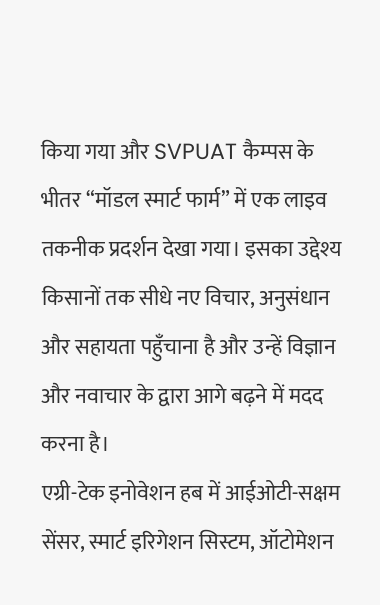किया गया और SVPUAT कैम्पस के भीतर “मॉडल स्मार्ट फार्म” में एक लाइव तकनीक प्रदर्शन देखा गया। इसका उद्देश्य किसानों तक सीधे नए विचार, अनुसंधान और सहायता पहुँचाना है और उन्हें विज्ञान और नवाचार के द्वारा आगे बढ़ने में मदद करना है।
एग्री-टेक इनोवेशन हब में आईओटी-सक्षम सेंसर, स्मार्ट इरिगेशन सिस्टम, ऑटोमेशन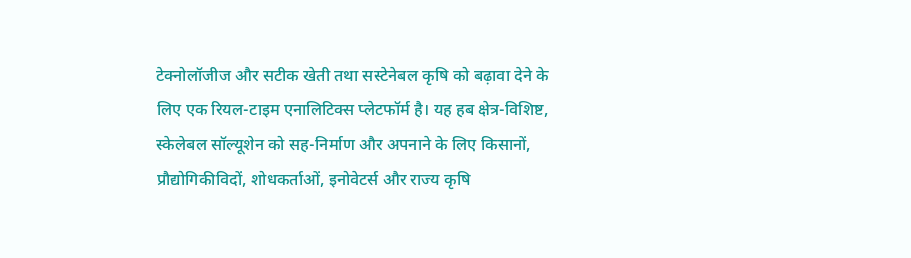टेक्नोलॉजीज और सटीक खेती तथा सस्टेनेबल कृषि को बढ़ावा देने के लिए एक रियल-टाइम एनालिटिक्स प्लेटफॉर्म है। यह हब क्षेत्र-विशिष्ट, स्केलेबल सॉल्यूशेन को सह-निर्माण और अपनाने के लिए किसानों, प्रौद्योगिकीविदों, शोधकर्ताओं, इनोवेटर्स और राज्य कृषि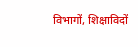विभागों, शिक्षाविदों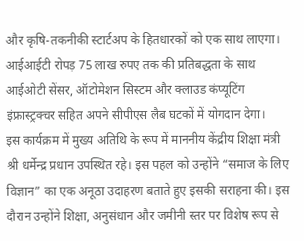और कृषि-तकनीकी स्टार्टअप के हितधारकों को एक साथ लाएगा। आईआईटी रोपड़ 75 लाख रुपए तक की प्रतिबद्धता के साथ आईओटी सेंसर, ऑटोमेशन सिस्टम और क्लाउड कंप्यूटिंग इंफ्रास्ट्रक्चर सहित अपने सीपीएस लैब घटकों में योगदान देगा।
इस कार्यक्रम में मुख्य अतिथि के रूप में माननीय केंद्रीय शिक्षा मंत्री श्री धर्मेन्द्र प्रधान उपस्थित रहे। इस पहल को उन्होंने “समाज के लिए विज्ञान” का एक अनूठा उदाहरण बताते हुए इसकी सराहना की। इस दौरान उन्होंने शिक्षा, अनुसंधान और जमीनी स्तर पर विशेष रूप से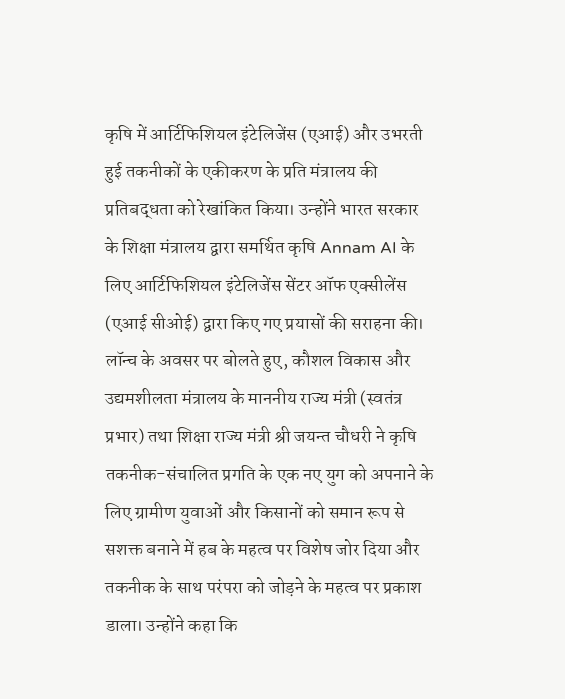कृषि में आर्टिफिशियल इंटेलिजेंस (एआई) और उभरती हुई तकनीकों के एकीकरण के प्रति मंत्रालय की प्रतिबद्धता को रेखांकित किया। उन्होंने भारत सरकार के शिक्षा मंत्रालय द्वारा समर्थित कृषि Annam AI के लिए आर्टिफिशियल इंटेलिजेंस सेंटर ऑफ एक्सीलेंस (एआई सीओई) द्वारा किए गए प्रयासों की सराहना की।
लॉन्च के अवसर पर बोलते हुए, कौशल विकास और उद्यमशीलता मंत्रालय के माननीय राज्य मंत्री (स्वतंत्र प्रभार) तथा शिक्षा राज्य मंत्री श्री जयन्त चौधरी ने कृषि तकनीक-संचालित प्रगति के एक नए युग को अपनाने के लिए ग्रामीण युवाओं और किसानों को समान रूप से सशक्त बनाने में हब के महत्व पर विशेष जोर दिया और तकनीक के साथ परंपरा को जोड़ने के महत्व पर प्रकाश डाला। उन्होंने कहा कि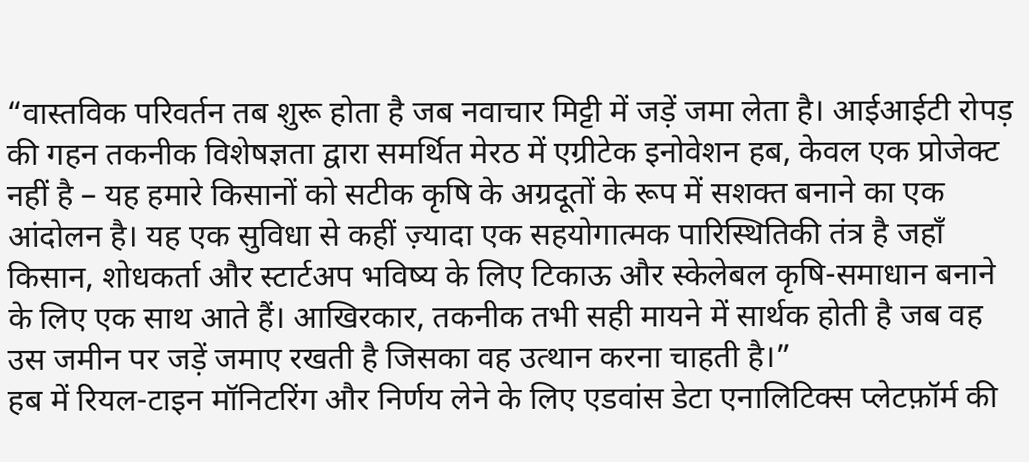“वास्तविक परिवर्तन तब शुरू होता है जब नवाचार मिट्टी में जड़ें जमा लेता है। आईआईटी रोपड़ की गहन तकनीक विशेषज्ञता द्वारा समर्थित मेरठ में एग्रीटेक इनोवेशन हब, केवल एक प्रोजेक्ट नहीं है – यह हमारे किसानों को सटीक कृषि के अग्रदूतों के रूप में सशक्त बनाने का एक आंदोलन है। यह एक सुविधा से कहीं ज़्यादा एक सहयोगात्मक पारिस्थितिकी तंत्र है जहाँ किसान, शोधकर्ता और स्टार्टअप भविष्य के लिए टिकाऊ और स्केलेबल कृषि-समाधान बनाने के लिए एक साथ आते हैं। आखिरकार, तकनीक तभी सही मायने में सार्थक होती है जब वह उस जमीन पर जड़ें जमाए रखती है जिसका वह उत्थान करना चाहती है।”
हब में रियल-टाइन मॉनिटरिंग और निर्णय लेने के लिए एडवांस डेटा एनालिटिक्स प्लेटफ़ॉर्म की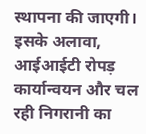स्थापना की जाएगी। इसके अलावा, आईआईटी रोपड़ कार्यान्वयन और चल रही निगरानी का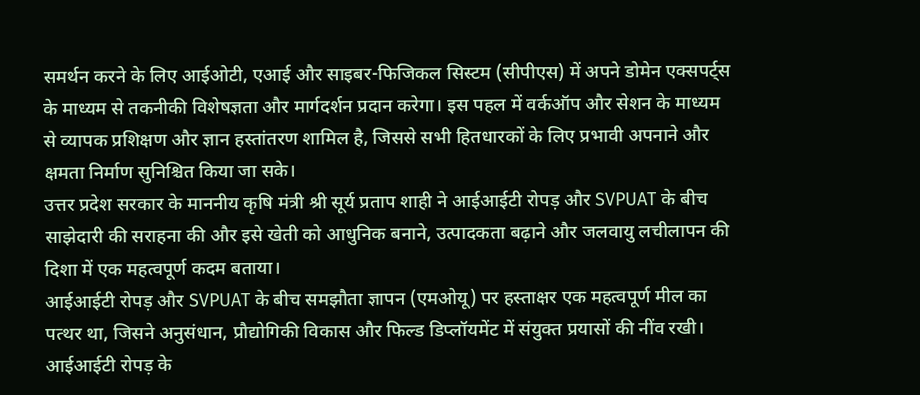समर्थन करने के लिए आईओटी, एआई और साइबर-फिजिकल सिस्टम (सीपीएस) में अपने डोमेन एक्सपर्ट्स के माध्यम से तकनीकी विशेषज्ञता और मार्गदर्शन प्रदान करेगा। इस पहल में वर्कऑप और सेशन के माध्यम से व्यापक प्रशिक्षण और ज्ञान हस्तांतरण शामिल है, जिससे सभी हितधारकों के लिए प्रभावी अपनाने और क्षमता निर्माण सुनिश्चित किया जा सके।
उत्तर प्रदेश सरकार के माननीय कृषि मंत्री श्री सूर्य प्रताप शाही ने आईआईटी रोपड़ और SVPUAT के बीच साझेदारी की सराहना की और इसे खेती को आधुनिक बनाने, उत्पादकता बढ़ाने और जलवायु लचीलापन की दिशा में एक महत्वपूर्ण कदम बताया।
आईआईटी रोपड़ और SVPUAT के बीच समझौता ज्ञापन (एमओयू) पर हस्ताक्षर एक महत्वपूर्ण मील का पत्थर था, जिसने अनुसंधान, प्रौद्योगिकी विकास और फिल्ड डिप्लॉयमेंट में संयुक्त प्रयासों की नींव रखी।
आईआईटी रोपड़ के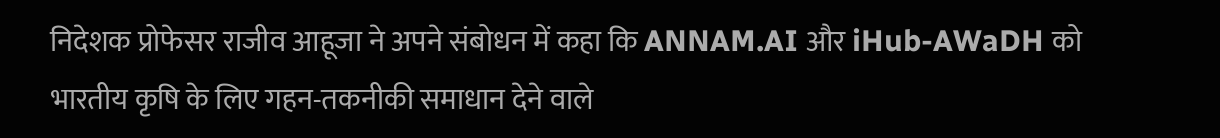निदेशक प्रोफेसर राजीव आहूजा ने अपने संबोधन में कहा कि ANNAM.AI और iHub-AWaDH को भारतीय कृषि के लिए गहन-तकनीकी समाधान देने वाले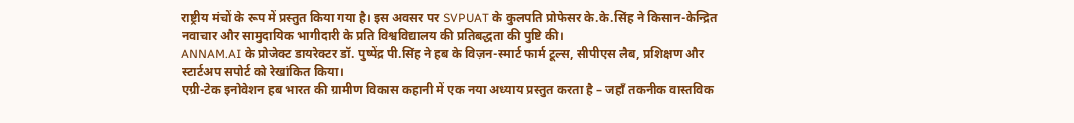राष्ट्रीय मंचों के रूप में प्रस्तुत किया गया है। इस अवसर पर SVPUAT के कुलपति प्रोफेसर के.के.सिंह ने किसान-केन्द्रित नवाचार और सामुदायिक भागीदारी के प्रति विश्वविद्यालय की प्रतिबद्धता की पुष्टि की।
ANNAM.AI के प्रोजेक्ट डायरेक्टर डॉ. पुष्पेंद्र पी.सिंह ने हब के विज़न-स्मार्ट फार्म टूल्स, सीपीएस लैब, प्रशिक्षण और स्टार्टअप सपोर्ट को रेखांकित किया।
एग्री-टेक इनोवेशन हब भारत की ग्रामीण विकास कहानी में एक नया अध्याय प्रस्तुत करता है – जहाँ तकनीक वास्तविक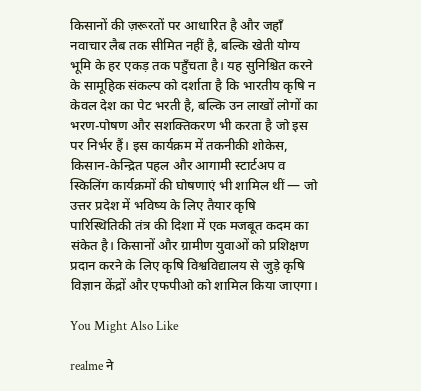किसानों की ज़रूरतों पर आधारित है और जहाँ नवाचार लैब तक सीमित नहीं है, बल्कि खेती योग्य भूमि के हर एकड़ तक पहुँचता है। यह सुनिश्चित करने के सामूहिक संकल्प को दर्शाता है कि भारतीय कृषि न केवल देश का पेट भरती है, बल्कि उन लाखों लोगों का भरण-पोषण और सशक्तिकरण भी करता है जो इस पर निर्भर हैं। इस कार्यक्रम में तकनीकी शोकेस, किसान-केन्द्रित पहल और आगामी स्टार्टअप व स्किलिंग कार्यक्रमों की घोषणाएं भी शामिल थीं — जो उत्तर प्रदेश में भविष्य के लिए तैयार कृषि पारिस्थितिकी तंत्र की दिशा में एक मजबूत कदम का संकेत है। किसानों और ग्रामीण युवाओं को प्रशिक्षण प्रदान करने के लिए कृषि विश्वविद्यालय से जुड़े कृषि विज्ञान केंद्रों और एफपीओ को शामिल किया जाएगा।

You Might Also Like

realme ने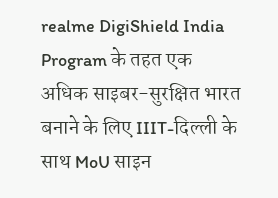realme DigiShield India Program के तहत एक अधिक साइबर-सुरक्षित भारत बनाने के लिए IIIT-दिल्ली के साथ MoU साइन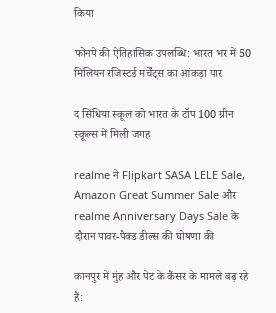किया

फोनपे की ऐतिहासिक उपलब्धि: भारत भर में 50 मिलियन रजिस्टर्ड मर्चेंट्स का आंकड़ा पार

द सिंधिया स्कूल को भारत के टॉप 100 ग्रीन स्कूल्स में मिली जगह

realme ने Flipkart SASA LELE Sale, Amazon Great Summer Sale और realme Anniversary Days Sale के दौरान पावर-पैक्ड डील्स की घोषणा की

कानपुर में मुंह और पेट के कैंसर के मामले बढ़ रहे हैं: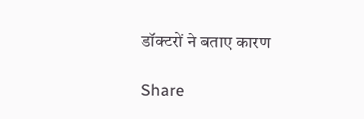डॉक्टरों ने बताए कारण

Share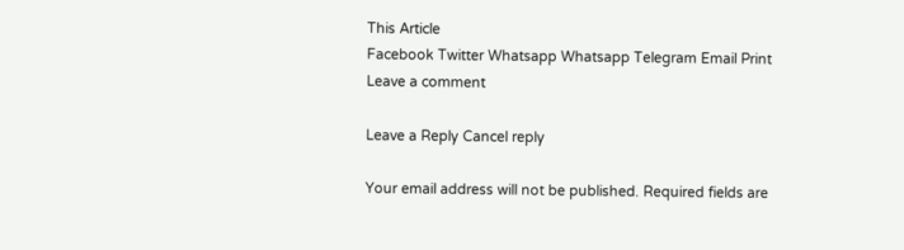This Article
Facebook Twitter Whatsapp Whatsapp Telegram Email Print
Leave a comment

Leave a Reply Cancel reply

Your email address will not be published. Required fields are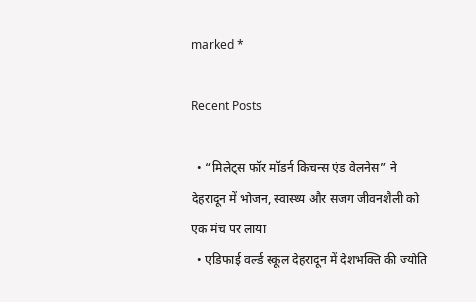marked *

Recent Posts

  • “मिलेट्स फॉर मॉडर्न किचन्स एंड वेलनेस” ने देहरादून में भोजन, स्वास्थ्य और सजग जीवनशैली को एक मंच पर लाया
  • एडिफाई वर्ल्ड स्कूल देहरादून में देशभक्ति की ज्योति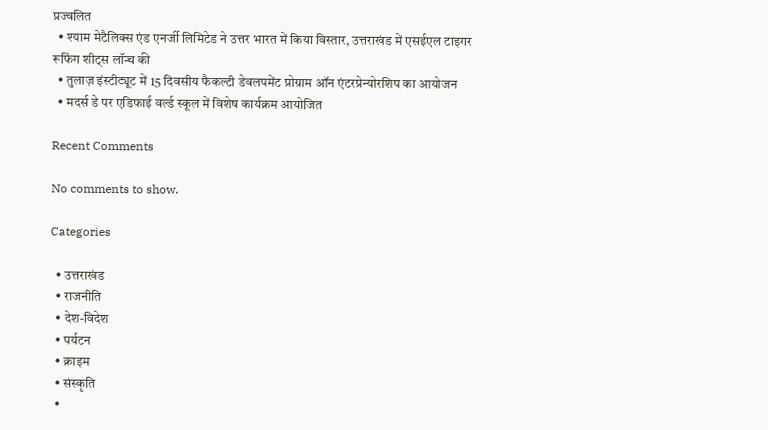प्रज्वलित
  • श्याम मेटैलिक्स एंड एनर्जी लिमिटेड ने उत्तर भारत में किया विस्तार, उत्तराखंड में एसईएल टाइगर रूफिंग शीट्स लॉन्च की
  • तुलाज़ इंस्टीट्यूट में 15 दिवसीय फैकल्टी डेवलपमेंट प्रोग्राम ऑन एंटरप्रेन्योरशिप का आयोजन
  • मदर्स डे पर एडिफाई वर्ल्ड स्कूल में विशेष कार्यक्रम आयोजित

Recent Comments

No comments to show.

Categories

  • उत्तराखंड
  • राजनीति
  • देश-विदेश
  • पर्यटन
  • क्राइम
  • संस्कृति
  •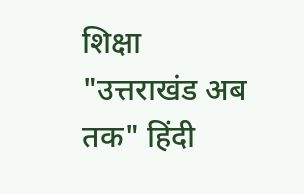शिक्षा
"उत्तराखंड अब तक" हिंदी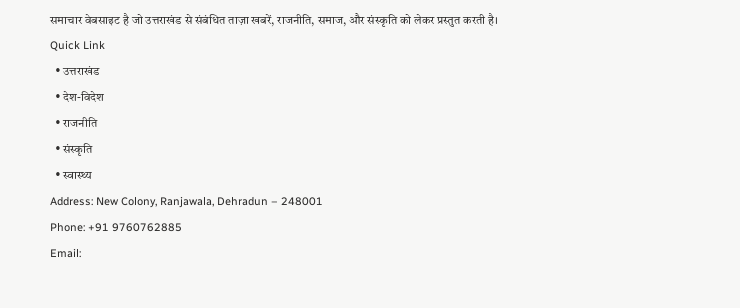समाचार वेबसाइट है जो उत्तराखंड से संबंधित ताज़ा खबरें, राजनीति, समाज, और संस्कृति को लेकर प्रस्तुत करती है।
Quick Link
  • उत्तराखंड
  • देश-विदेश
  • राजनीति
  • संस्कृति
  • स्वास्थ्य
Address: New Colony, Ranjawala, Dehradun – 248001
Phone: +91 9760762885
Email: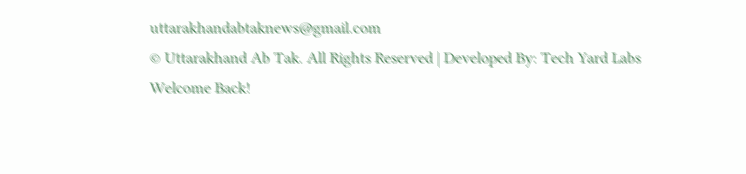uttarakhandabtaknews@gmail.com
© Uttarakhand Ab Tak. All Rights Reserved | Developed By: Tech Yard Labs
Welcome Back!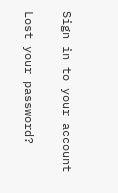Sign in to your account

Lost your password?